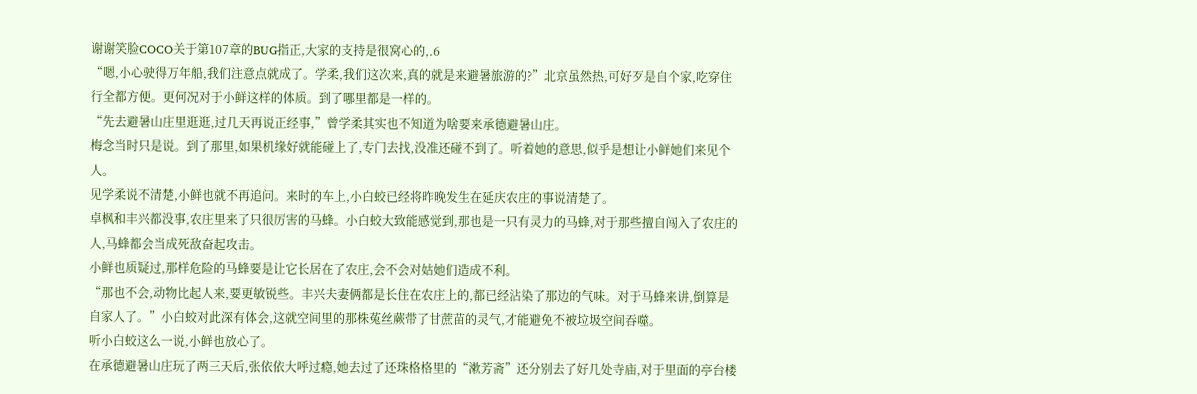谢谢笑脸COCO关于第107章的BUG指正,大家的支持是很窝心的,.6
“嗯,小心驶得万年船,我们注意点就成了。学柔,我们这次来,真的就是来避暑旅游的?”北京虽然热,可好歹是自个家,吃穿住行全都方便。更何况对于小鲜这样的体质。到了哪里都是一样的。
“先去避暑山庄里逛逛,过几天再说正经事,”曾学柔其实也不知道为啥要来承德避暑山庄。
梅念当时只是说。到了那里,如果机缘好就能碰上了,专门去找,没准还碰不到了。听着她的意思,似乎是想让小鲜她们来见个人。
见学柔说不清楚,小鲜也就不再追问。来时的车上,小白蛟已经将昨晚发生在延庆农庄的事说清楚了。
卓枫和丰兴都没事,农庄里来了只很厉害的马蜂。小白蛟大致能感觉到,那也是一只有灵力的马蜂,对于那些擅自闯入了农庄的人,马蜂都会当成死敌奋起攻击。
小鲜也质疑过,那样危险的马蜂要是让它长居在了农庄,会不会对姑她们造成不利。
“那也不会,动物比起人来,要更敏锐些。丰兴夫妻俩都是长住在农庄上的,都已经沾染了那边的气味。对于马蜂来讲,倒算是自家人了。”小白蛟对此深有体会,这就空间里的那株菟丝蕨带了甘蔗苗的灵气,才能避免不被垃圾空间吞噬。
听小白蛟这么一说,小鲜也放心了。
在承德避暑山庄玩了两三天后,张依依大呼过瘾,她去过了还珠格格里的“漱芳斋”还分别去了好几处寺庙,对于里面的亭台楼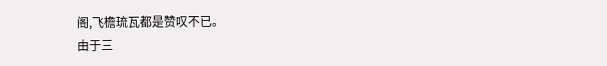阁,飞檐琉瓦都是赞叹不已。
由于三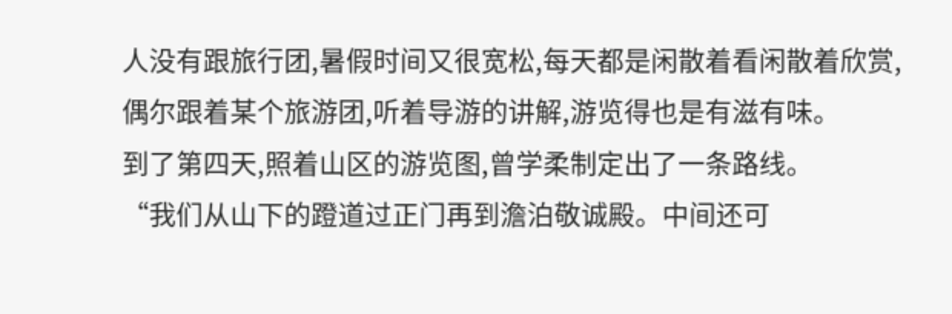人没有跟旅行团,暑假时间又很宽松,每天都是闲散着看闲散着欣赏,偶尔跟着某个旅游团,听着导游的讲解,游览得也是有滋有味。
到了第四天,照着山区的游览图,曾学柔制定出了一条路线。
“我们从山下的蹬道过正门再到澹泊敬诚殿。中间还可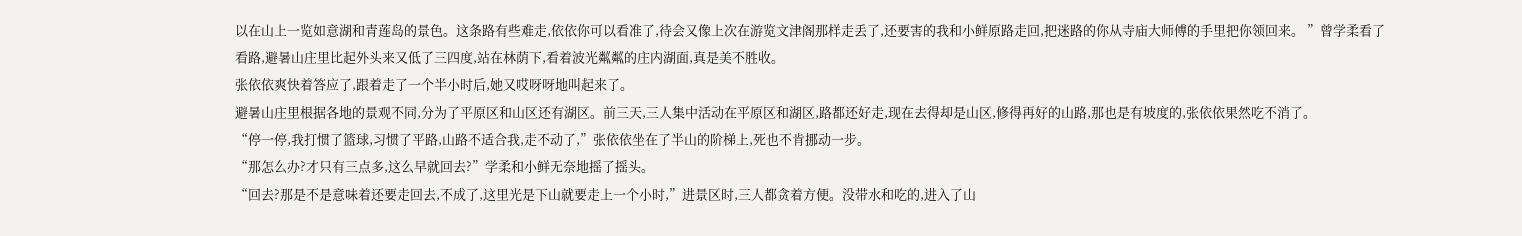以在山上一览如意湖和青莲岛的景色。这条路有些难走,依依你可以看准了,待会又像上次在游览文津阁那样走丢了,还要害的我和小鲜原路走回,把迷路的你从寺庙大师傅的手里把你领回来。 ”曾学柔看了看路,避暑山庄里比起外头来又低了三四度,站在林荫下,看着波光粼粼的庄内湖面,真是美不胜收。
张依依爽快着答应了,跟着走了一个半小时后,她又哎呀呀地叫起来了。
避暑山庄里根据各地的景观不同,分为了平原区和山区还有湖区。前三天,三人集中活动在平原区和湖区,路都还好走,现在去得却是山区,修得再好的山路,那也是有坡度的,张依依果然吃不消了。
“停一停,我打惯了篮球,习惯了平路,山路不适合我,走不动了,”张依依坐在了半山的阶梯上,死也不肯挪动一步。
“那怎么办?才只有三点多,这么早就回去?”学柔和小鲜无奈地摇了摇头。
“回去?那是不是意味着还要走回去,不成了,这里光是下山就要走上一个小时,”进景区时,三人都贪着方便。没带水和吃的,进入了山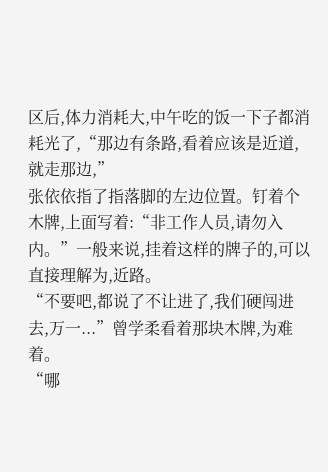区后,体力消耗大,中午吃的饭一下子都消耗光了,“那边有条路,看着应该是近道,就走那边,”
张依依指了指落脚的左边位置。钉着个木牌,上面写着:“非工作人员,请勿入内。”一般来说,挂着这样的牌子的,可以直接理解为,近路。
“不要吧,都说了不让进了,我们硬闯进去,万一...”曾学柔看着那块木牌,为难着。
“哪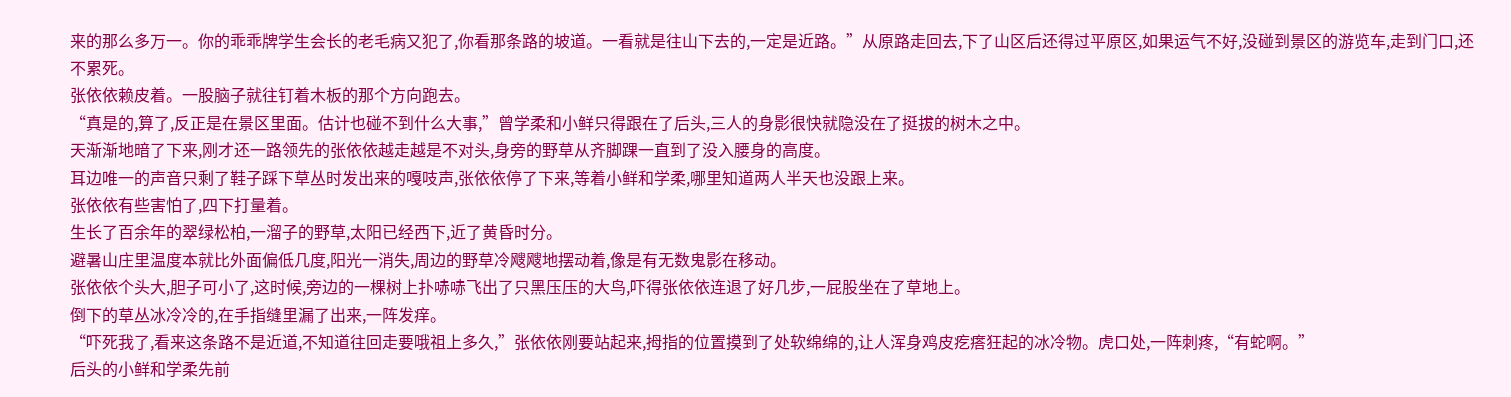来的那么多万一。你的乖乖牌学生会长的老毛病又犯了,你看那条路的坡道。一看就是往山下去的,一定是近路。”从原路走回去,下了山区后还得过平原区,如果运气不好,没碰到景区的游览车,走到门口,还不累死。
张依依赖皮着。一股脑子就往钉着木板的那个方向跑去。
“真是的,算了,反正是在景区里面。估计也碰不到什么大事,”曾学柔和小鲜只得跟在了后头,三人的身影很快就隐没在了挺拔的树木之中。
天渐渐地暗了下来,刚才还一路领先的张依依越走越是不对头,身旁的野草从齐脚踝一直到了没入腰身的高度。
耳边唯一的声音只剩了鞋子踩下草丛时发出来的嘎吱声,张依依停了下来,等着小鲜和学柔,哪里知道两人半天也没跟上来。
张依依有些害怕了,四下打量着。
生长了百余年的翠绿松柏,一溜子的野草,太阳已经西下,近了黄昏时分。
避暑山庄里温度本就比外面偏低几度,阳光一消失,周边的野草冷飕飕地摆动着,像是有无数鬼影在移动。
张依依个头大,胆子可小了,这时候,旁边的一棵树上扑哧哧飞出了只黑压压的大鸟,吓得张依依连退了好几步,一屁股坐在了草地上。
倒下的草丛冰冷冷的,在手指缝里漏了出来,一阵发痒。
“吓死我了,看来这条路不是近道,不知道往回走要哦祖上多久,”张依依刚要站起来,拇指的位置摸到了处软绵绵的,让人浑身鸡皮疙瘩狂起的冰冷物。虎口处,一阵刺疼,“有蛇啊。”
后头的小鲜和学柔先前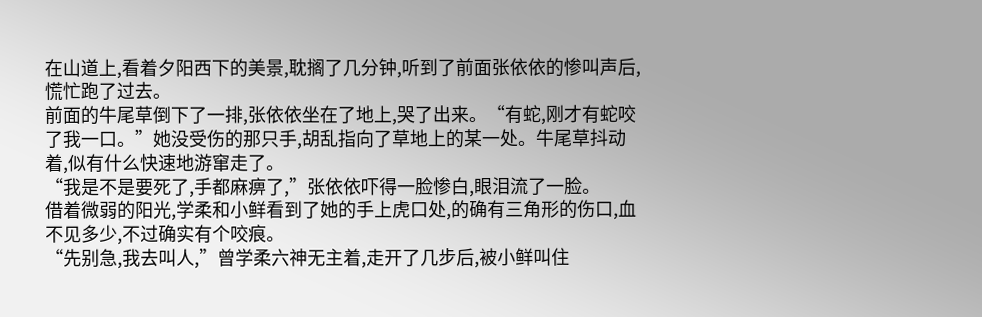在山道上,看着夕阳西下的美景,耽搁了几分钟,听到了前面张依依的惨叫声后,慌忙跑了过去。
前面的牛尾草倒下了一排,张依依坐在了地上,哭了出来。“有蛇,刚才有蛇咬了我一口。”她没受伤的那只手,胡乱指向了草地上的某一处。牛尾草抖动着,似有什么快速地游窜走了。
“我是不是要死了,手都麻痹了,”张依依吓得一脸惨白,眼泪流了一脸。
借着微弱的阳光,学柔和小鲜看到了她的手上虎口处,的确有三角形的伤口,血不见多少,不过确实有个咬痕。
“先别急,我去叫人,”曾学柔六神无主着,走开了几步后,被小鲜叫住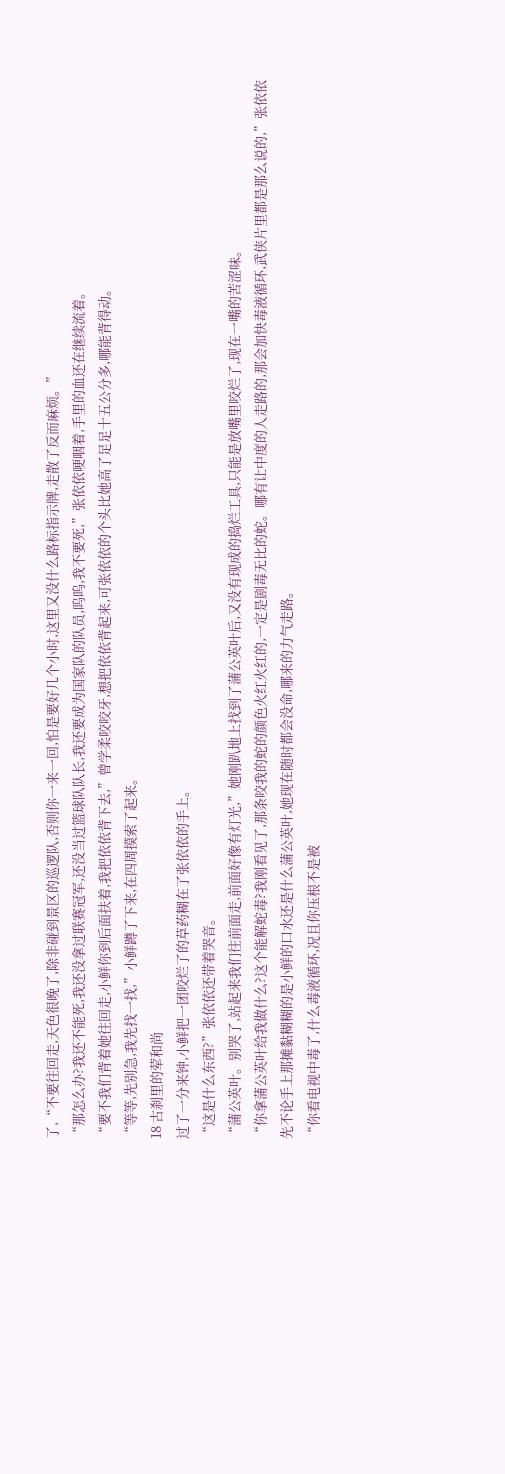了,“不要往回走,天色很晚了,除非碰到景区的巡逻队,否则你一来一回,怕是要好几个小时,这里又没什么路标指示牌,走散了反而麻烦。”
“那怎么办?我还不能死,我还没拿过联赛冠军,还没当过篮球队队长,我还要成为国家队的队员,呜呜,我不要死,”张依依哽咽着,手里的血还在继续流着。
“要不我们背着她往回走,小鲜你到后面扶着,我把依依背下去,”曾学柔咬咬牙,想把依依背起来,可张依依的个头比她高了足足十五公分多,哪能背得动。
“等等,先别急,我先找一找,”小鲜蹲了下来,在四周摸索了起来。
18 古刹里的荤和尚
过了一分来钟,小鲜把一团咬烂了的草药糊在了张依依的手上。
“这是什么东西?”张依依还带着哭音。
“蒲公英叶。别哭了,站起来我们往前面走,前面好像有灯光,”她刚趴地上找到了蒲公英叶后,又没有现成的捣烂工具,只能是放嘴里咬烂了,现在一嘴的苦涩味。
“你拿蒲公英叶给我做什么?这个能解蛇毒?我刚看见了,那条咬我的蛇的颜色火红火红的,一定是剧毒无比的蛇。哪有让中度的人走路的,那会加快毒液循环,武侠片里都是那么说的,”张依依先不论手上那摊黏糊糊的是小鲜的口水还是什么蒲公英叶,她现在随时都会没命,哪来的力气走路。
“你看电视中毒了,什么毒液循环,况且你压根不是被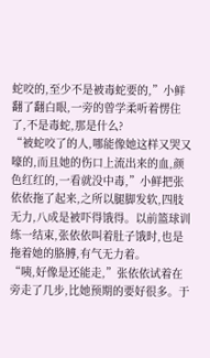蛇咬的,至少不是被毒蛇要的,”小鲜翻了翻白眼,一旁的曾学柔听着愣住了,不是毒蛇,那是什么?
“被蛇咬了的人,哪能像她这样又哭又嚎的,而且她的伤口上流出来的血,颜色红红的,一看就没中毒,”小鲜把张依依拖了起来,之所以腿脚发软,四肢无力,八成是被吓得饿得。以前篮球训练一结束,张依依叫着肚子饿时,也是拖着她的胳膊,有气无力着。
“咦,好像是还能走,”张依依试着在旁走了几步,比她预期的要好很多。于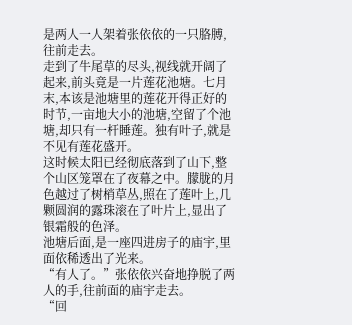是两人一人架着张依依的一只胳膊,往前走去。
走到了牛尾草的尽头,视线就开阔了起来,前头竟是一片莲花池塘。七月末,本该是池塘里的莲花开得正好的时节,一亩地大小的池塘,空留了个池塘,却只有一杆睡莲。独有叶子,就是不见有莲花盛开。
这时候太阳已经彻底落到了山下,整个山区笼罩在了夜幕之中。朦胧的月色越过了树梢草丛,照在了莲叶上,几颗圆润的露珠滚在了叶片上,显出了银霜般的色泽。
池塘后面,是一座四进房子的庙宇,里面依稀透出了光来。
“有人了。”张依依兴奋地挣脱了两人的手,往前面的庙宇走去。
“回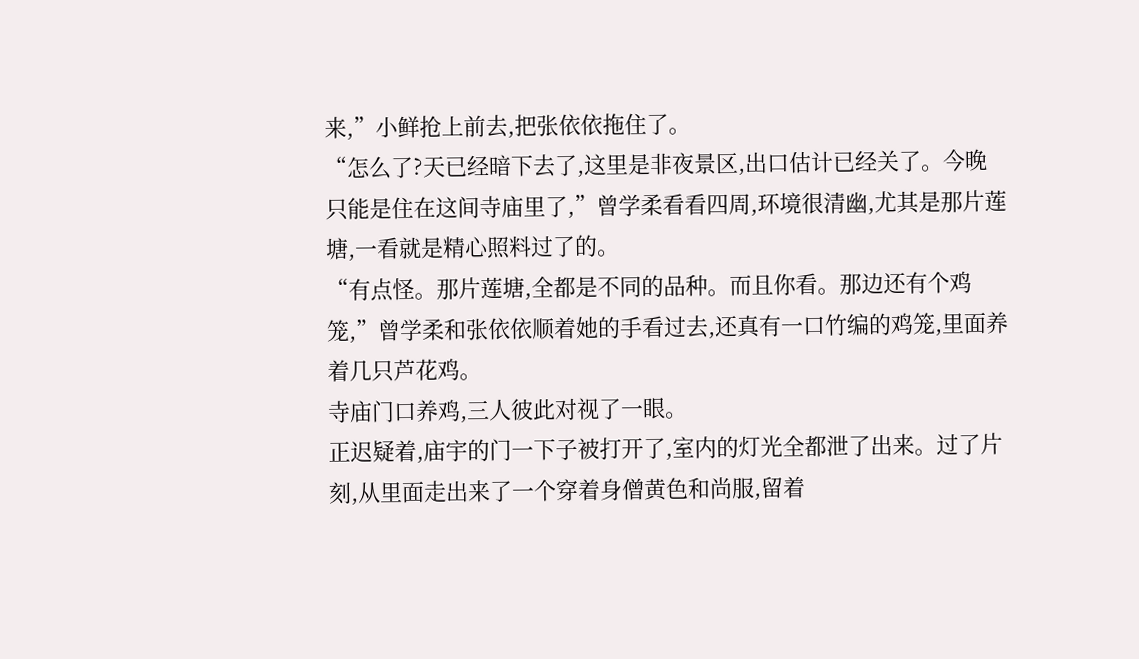来,”小鲜抢上前去,把张依依拖住了。
“怎么了?天已经暗下去了,这里是非夜景区,出口估计已经关了。今晚只能是住在这间寺庙里了,”曾学柔看看四周,环境很清幽,尤其是那片莲塘,一看就是精心照料过了的。
“有点怪。那片莲塘,全都是不同的品种。而且你看。那边还有个鸡笼,”曾学柔和张依依顺着她的手看过去,还真有一口竹编的鸡笼,里面养着几只芦花鸡。
寺庙门口养鸡,三人彼此对视了一眼。
正迟疑着,庙宇的门一下子被打开了,室内的灯光全都泄了出来。过了片刻,从里面走出来了一个穿着身僧黄色和尚服,留着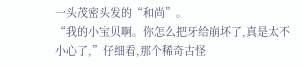一头茂密头发的“和尚”。
“我的小宝贝啊。你怎么把牙给崩坏了,真是太不小心了,”仔细看,那个稀奇古怪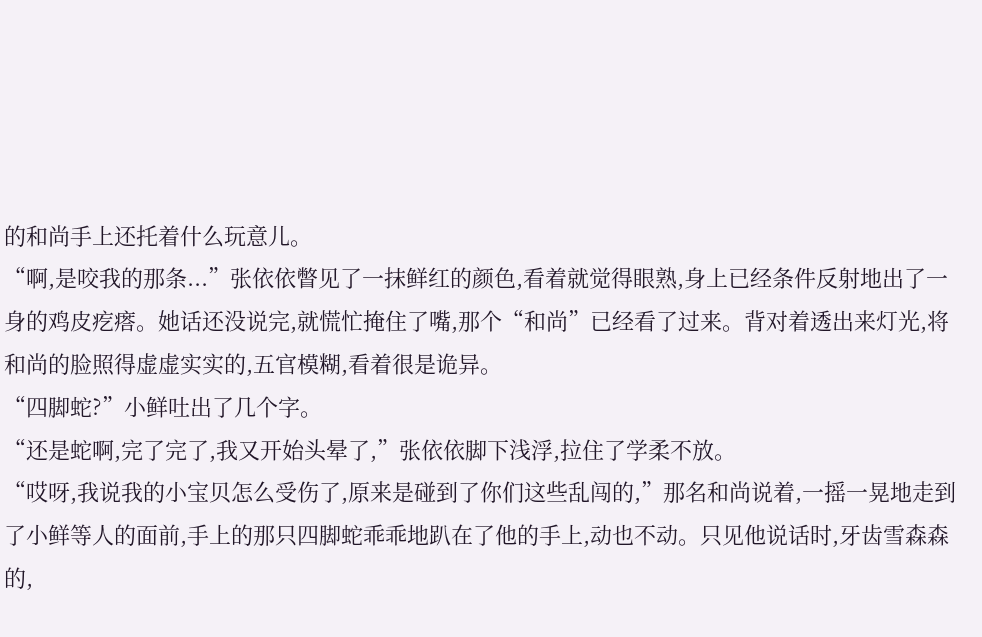的和尚手上还托着什么玩意儿。
“啊,是咬我的那条...”张依依瞥见了一抹鲜红的颜色,看着就觉得眼熟,身上已经条件反射地出了一身的鸡皮疙瘩。她话还没说完,就慌忙掩住了嘴,那个“和尚”已经看了过来。背对着透出来灯光,将和尚的脸照得虚虚实实的,五官模糊,看着很是诡异。
“四脚蛇?”小鲜吐出了几个字。
“还是蛇啊,完了完了,我又开始头晕了,”张依依脚下浅浮,拉住了学柔不放。
“哎呀,我说我的小宝贝怎么受伤了,原来是碰到了你们这些乱闯的,”那名和尚说着,一摇一晃地走到了小鲜等人的面前,手上的那只四脚蛇乖乖地趴在了他的手上,动也不动。只见他说话时,牙齿雪森森的,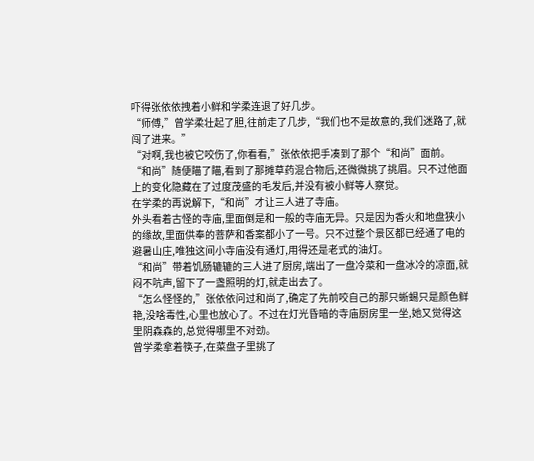吓得张依依拽着小鲜和学柔连退了好几步。
“师傅,”曾学柔壮起了胆,往前走了几步,“我们也不是故意的,我们迷路了,就闯了进来。”
“对啊,我也被它咬伤了,你看看,”张依依把手凑到了那个“和尚”面前。
“和尚”随便瞄了瞄,看到了那摊草药混合物后,还微微挑了挑眉。只不过他面上的变化隐藏在了过度茂盛的毛发后,并没有被小鲜等人察觉。
在学柔的再说解下,“和尚”才让三人进了寺庙。
外头看着古怪的寺庙,里面倒是和一般的寺庙无异。只是因为香火和地盘狭小的缘故,里面供奉的菩萨和香案都小了一号。只不过整个景区都已经通了电的避暑山庄,唯独这间小寺庙没有通灯,用得还是老式的油灯。
“和尚”带着饥肠辘辘的三人进了厨房,端出了一盘冷菜和一盘冰冷的凉面,就闷不吭声,留下了一盏照明的灯,就走出去了。
“怎么怪怪的,”张依依问过和尚了,确定了先前咬自己的那只蜥蜴只是颜色鲜艳,没啥毒性,心里也放心了。不过在灯光昏暗的寺庙厨房里一坐,她又觉得这里阴森森的,总觉得哪里不对劲。
曾学柔拿着筷子,在菜盘子里挑了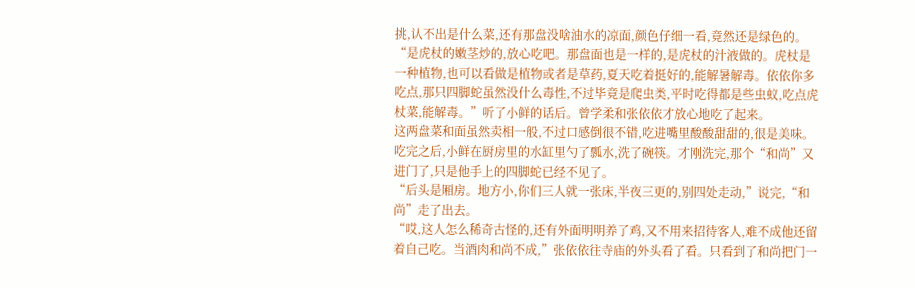挑,认不出是什么菜,还有那盘没啥油水的凉面,颜色仔细一看,竟然还是绿色的。
“是虎杖的嫩茎炒的,放心吃吧。那盘面也是一样的,是虎杖的汁液做的。虎杖是一种植物,也可以看做是植物或者是草药,夏天吃着挺好的,能解暑解毒。依依你多吃点,那只四脚蛇虽然没什么毒性,不过毕竟是爬虫类,平时吃得都是些虫蚁,吃点虎杖菜,能解毒。”听了小鲜的话后。曾学柔和张依依才放心地吃了起来。
这两盘菜和面虽然卖相一般,不过口感倒很不错,吃进嘴里酸酸甜甜的,很是美味。
吃完之后,小鲜在厨房里的水缸里勺了瓢水,洗了碗筷。才刚洗完,那个“和尚”又进门了,只是他手上的四脚蛇已经不见了。
“后头是厢房。地方小,你们三人就一张床,半夜三更的,别四处走动,”说完,“和尚”走了出去。
“哎,这人怎么稀奇古怪的,还有外面明明养了鸡,又不用来招待客人,难不成他还留着自己吃。当酒肉和尚不成,”张依依往寺庙的外头看了看。只看到了和尚把门一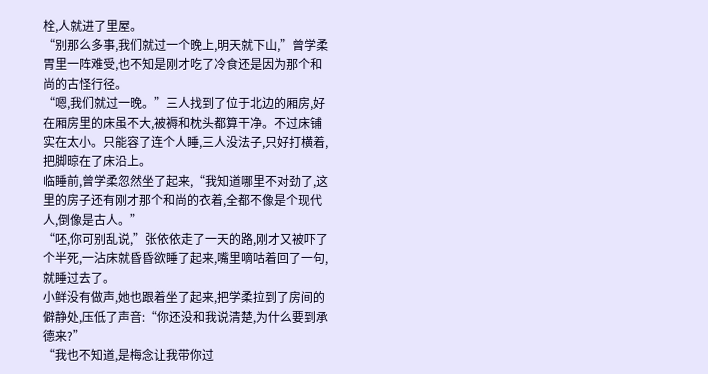栓,人就进了里屋。
“别那么多事,我们就过一个晚上,明天就下山,”曾学柔胃里一阵难受,也不知是刚才吃了冷食还是因为那个和尚的古怪行径。
“嗯,我们就过一晚。”三人找到了位于北边的厢房,好在厢房里的床虽不大,被褥和枕头都算干净。不过床铺实在太小。只能容了连个人睡,三人没法子,只好打横着,把脚晾在了床沿上。
临睡前,曾学柔忽然坐了起来,“我知道哪里不对劲了,这里的房子还有刚才那个和尚的衣着,全都不像是个现代人,倒像是古人。”
“呸,你可别乱说,”张依依走了一天的路,刚才又被吓了个半死,一沾床就昏昏欲睡了起来,嘴里嘀咕着回了一句,就睡过去了。
小鲜没有做声,她也跟着坐了起来,把学柔拉到了房间的僻静处,压低了声音:“你还没和我说清楚,为什么要到承德来?”
“我也不知道,是梅念让我带你过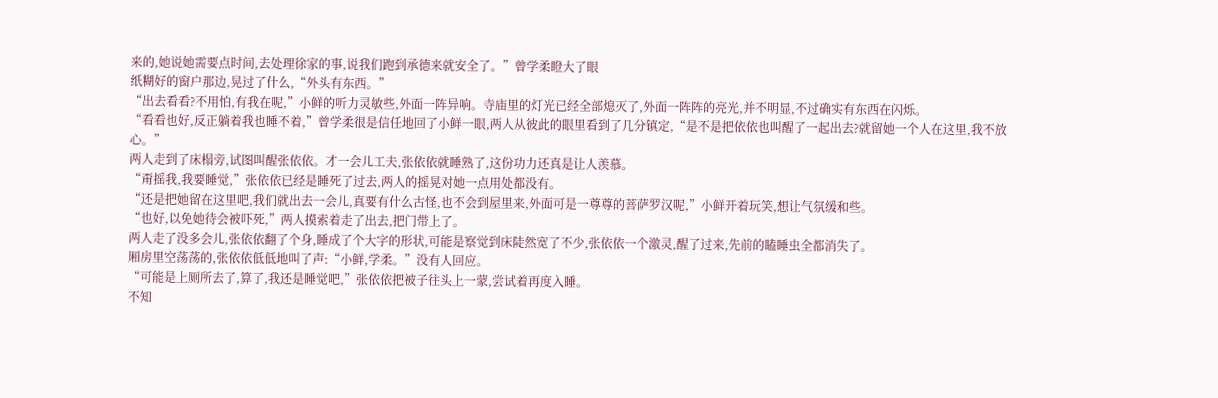来的,她说她需要点时间,去处理徐家的事,说我们跑到承德来就安全了。”曾学柔瞪大了眼
纸糊好的窗户那边,晃过了什么,“外头有东西。”
“出去看看?不用怕,有我在呢,”小鲜的听力灵敏些,外面一阵异响。寺庙里的灯光已经全部熄灭了,外面一阵阵的亮光,并不明显,不过确实有东西在闪烁。
“看看也好,反正躺着我也睡不着,”曾学柔很是信任地回了小鲜一眼,两人从彼此的眼里看到了几分镇定,“是不是把依依也叫醒了一起出去?就留她一个人在这里,我不放心。”
两人走到了床榻旁,试图叫醒张依依。才一会儿工夫,张依依就睡熟了,这份功力还真是让人羡慕。
“甭摇我,我要睡觉,”张依依已经是睡死了过去,两人的摇晃对她一点用处都没有。
“还是把她留在这里吧,我们就出去一会儿,真要有什么古怪,也不会到屋里来,外面可是一尊尊的菩萨罗汉呢,”小鲜开着玩笑,想让气氛缓和些。
“也好,以免她待会被吓死,”两人摸索着走了出去,把门带上了。
两人走了没多会儿,张依依翻了个身,睡成了个大字的形状,可能是察觉到床陡然宽了不少,张依依一个激灵,醒了过来,先前的瞌睡虫全都消失了。
厢房里空荡荡的,张依依低低地叫了声:“小鲜,学柔。”没有人回应。
“可能是上厕所去了,算了,我还是睡觉吧,”张依依把被子往头上一蒙,尝试着再度入睡。
不知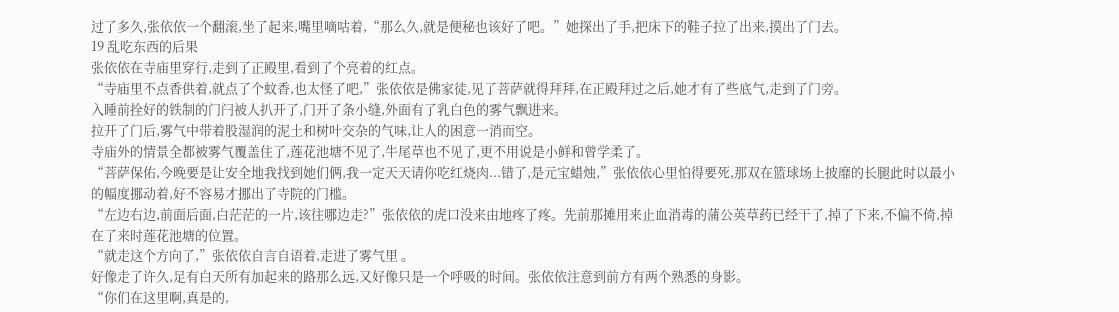过了多久,张依依一个翻滚,坐了起来,嘴里嘀咕着,“那么久,就是便秘也该好了吧。”她探出了手,把床下的鞋子拉了出来,摸出了门去。
19 乱吃东西的后果
张依依在寺庙里穿行,走到了正殿里,看到了个亮着的红点。
“寺庙里不点香供着,就点了个蚊香,也太怪了吧,”张依依是佛家徒,见了菩萨就得拜拜,在正殿拜过之后,她才有了些底气,走到了门旁。
入睡前拴好的铁制的门闩被人扒开了,门开了条小缝,外面有了乳白色的雾气飘进来。
拉开了门后,雾气中带着股湿润的泥土和树叶交杂的气味,让人的困意一消而空。
寺庙外的情景全都被雾气覆盖住了,莲花池塘不见了,牛尾草也不见了,更不用说是小鲜和曾学柔了。
“菩萨保佑,今晚要是让安全地我找到她们俩,我一定天天请你吃红烧肉...错了,是元宝蜡烛,”张依依心里怕得要死,那双在篮球场上披靡的长腿此时以最小的幅度挪动着,好不容易才挪出了寺院的门槛。
“左边右边,前面后面,白茫茫的一片,该往哪边走?”张依依的虎口没来由地疼了疼。先前那摊用来止血消毒的蒲公英草药已经干了,掉了下来,不偏不倚,掉在了来时莲花池塘的位置。
“就走这个方向了,”张依依自言自语着,走进了雾气里 。
好像走了许久,足有白天所有加起来的路那么远,又好像只是一个呼吸的时间。张依依注意到前方有两个熟悉的身影。
“你们在这里啊,真是的,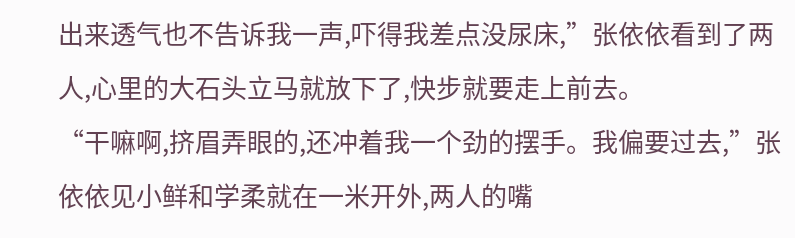出来透气也不告诉我一声,吓得我差点没尿床,”张依依看到了两人,心里的大石头立马就放下了,快步就要走上前去。
“干嘛啊,挤眉弄眼的,还冲着我一个劲的摆手。我偏要过去,”张依依见小鲜和学柔就在一米开外,两人的嘴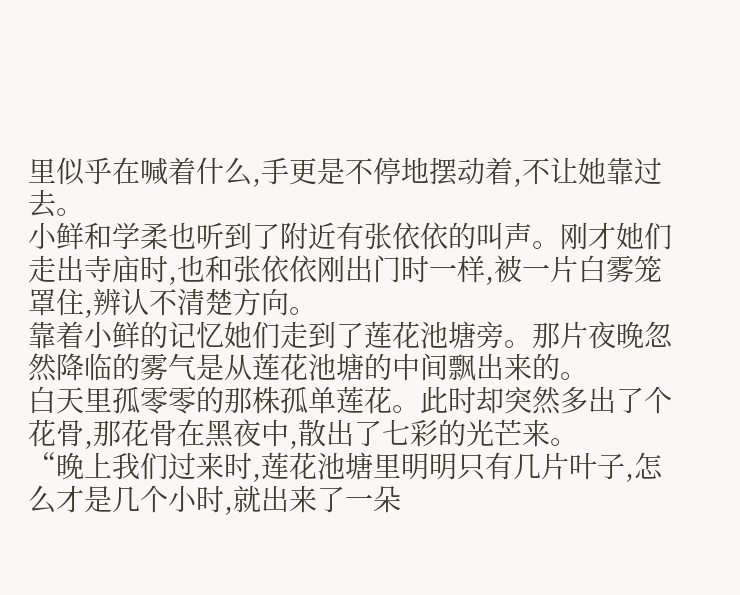里似乎在喊着什么,手更是不停地摆动着,不让她靠过去。
小鲜和学柔也听到了附近有张依依的叫声。刚才她们走出寺庙时,也和张依依刚出门时一样,被一片白雾笼罩住,辨认不清楚方向。
靠着小鲜的记忆她们走到了莲花池塘旁。那片夜晚忽然降临的雾气是从莲花池塘的中间飘出来的。
白天里孤零零的那株孤单莲花。此时却突然多出了个花骨,那花骨在黑夜中,散出了七彩的光芒来。
“晚上我们过来时,莲花池塘里明明只有几片叶子,怎么才是几个小时,就出来了一朵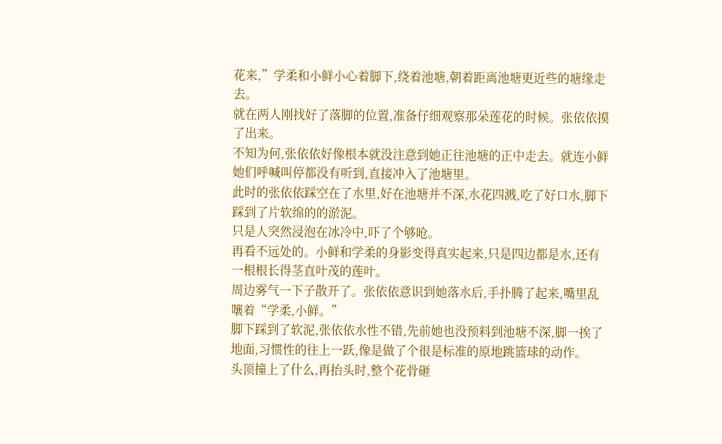花来,”学柔和小鲜小心着脚下,绕着池塘,朝着距离池塘更近些的塘缘走去。
就在两人刚找好了落脚的位置,准备仔细观察那朵莲花的时候。张依依摸了出来。
不知为何,张依依好像根本就没注意到她正往池塘的正中走去。就连小鲜她们呼喊叫停都没有听到,直接冲入了池塘里。
此时的张依依踩空在了水里,好在池塘并不深,水花四溅,吃了好口水,脚下踩到了片软绵的的淤泥。
只是人突然浸泡在冰冷中,吓了个够呛。
再看不远处的。小鲜和学柔的身影变得真实起来,只是四边都是水,还有一根根长得茎直叶茂的莲叶。
周边雾气一下子散开了。张依依意识到她落水后,手扑腾了起来,嘴里乱嚷着“学柔,小鲜。”
脚下踩到了软泥,张依依水性不错,先前她也没预料到池塘不深,脚一挨了地面,习惯性的往上一跃,像是做了个很是标准的原地跳篮球的动作。
头顶撞上了什么,再抬头时,整个花骨砸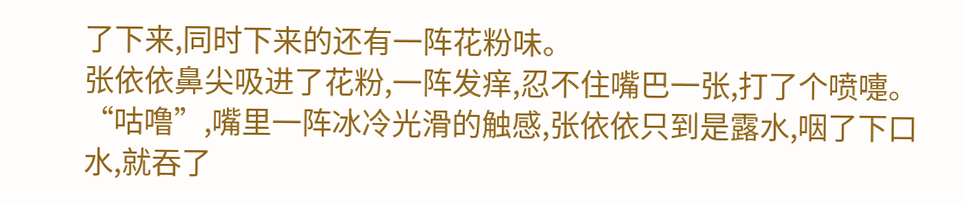了下来,同时下来的还有一阵花粉味。
张依依鼻尖吸进了花粉,一阵发痒,忍不住嘴巴一张,打了个喷嚏。
“咕噜”,嘴里一阵冰冷光滑的触感,张依依只到是露水,咽了下口水,就吞了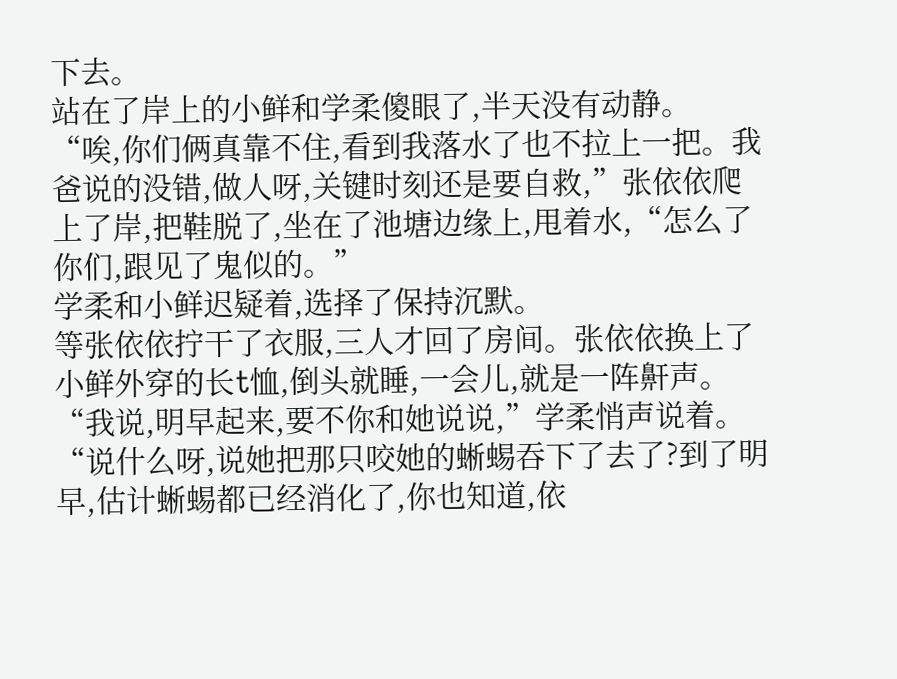下去。
站在了岸上的小鲜和学柔傻眼了,半天没有动静。
“唉,你们俩真靠不住,看到我落水了也不拉上一把。我爸说的没错,做人呀,关键时刻还是要自救,”张依依爬上了岸,把鞋脱了,坐在了池塘边缘上,甩着水,“怎么了你们,跟见了鬼似的。”
学柔和小鲜迟疑着,选择了保持沉默。
等张依依拧干了衣服,三人才回了房间。张依依换上了小鲜外穿的长t恤,倒头就睡,一会儿,就是一阵鼾声。
“我说,明早起来,要不你和她说说,”学柔悄声说着。
“说什么呀,说她把那只咬她的蜥蜴吞下了去了?到了明早,估计蜥蜴都已经消化了,你也知道,依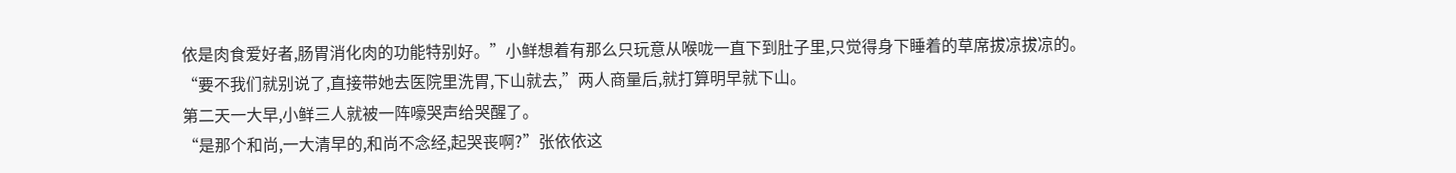依是肉食爱好者,肠胃消化肉的功能特别好。”小鲜想着有那么只玩意从喉咙一直下到肚子里,只觉得身下睡着的草席拔凉拔凉的。
“要不我们就别说了,直接带她去医院里洗胃,下山就去,”两人商量后,就打算明早就下山。
第二天一大早,小鲜三人就被一阵嚎哭声给哭醒了。
“是那个和尚,一大清早的,和尚不念经,起哭丧啊?”张依依这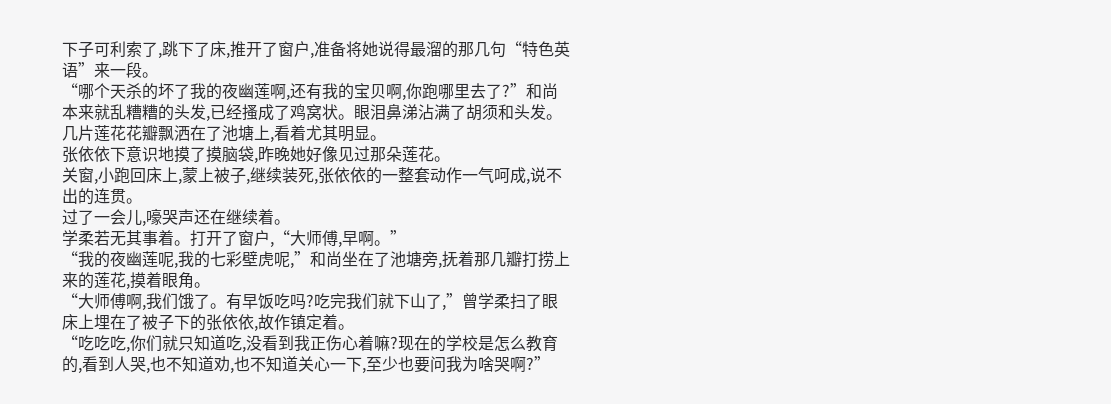下子可利索了,跳下了床,推开了窗户,准备将她说得最溜的那几句“特色英语”来一段。
“哪个天杀的坏了我的夜幽莲啊,还有我的宝贝啊,你跑哪里去了?”和尚本来就乱糟糟的头发,已经搔成了鸡窝状。眼泪鼻涕沾满了胡须和头发。
几片莲花花瓣飘洒在了池塘上,看着尤其明显。
张依依下意识地摸了摸脑袋,昨晚她好像见过那朵莲花。
关窗,小跑回床上,蒙上被子,继续装死,张依依的一整套动作一气呵成,说不出的连贯。
过了一会儿,嚎哭声还在继续着。
学柔若无其事着。打开了窗户,“大师傅,早啊。”
“我的夜幽莲呢,我的七彩壁虎呢,”和尚坐在了池塘旁,抚着那几瓣打捞上来的莲花,摸着眼角。
“大师傅啊,我们饿了。有早饭吃吗?吃完我们就下山了,”曾学柔扫了眼床上埋在了被子下的张依依,故作镇定着。
“吃吃吃,你们就只知道吃,没看到我正伤心着嘛?现在的学校是怎么教育的,看到人哭,也不知道劝,也不知道关心一下,至少也要问我为啥哭啊?”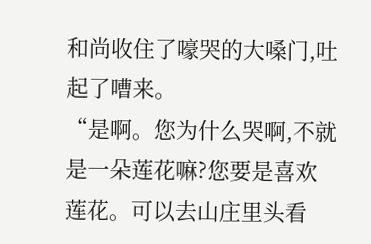和尚收住了嚎哭的大嗓门,吐起了嘈来。
“是啊。您为什么哭啊,不就是一朵莲花嘛?您要是喜欢莲花。可以去山庄里头看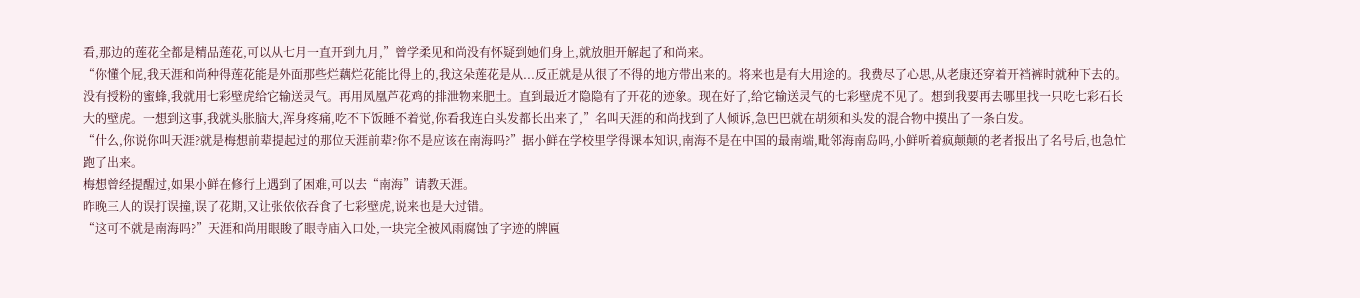看,那边的莲花全都是精品莲花,可以从七月一直开到九月,”曾学柔见和尚没有怀疑到她们身上,就放胆开解起了和尚来。
“你懂个屁,我天涯和尚种得莲花能是外面那些烂藕烂花能比得上的,我这朵莲花是从...反正就是从很了不得的地方带出来的。将来也是有大用途的。我费尽了心思,从老康还穿着开裆裤时就种下去的。没有授粉的蜜蜂,我就用七彩壁虎给它输送灵气。再用凤凰芦花鸡的排泄物来肥土。直到最近才隐隐有了开花的迹象。现在好了,给它输送灵气的七彩壁虎不见了。想到我要再去哪里找一只吃七彩石长大的壁虎。一想到这事,我就头胀脑大,浑身疼痛,吃不下饭睡不着觉,你看我连白头发都长出来了,”名叫天涯的和尚找到了人倾诉,急巴巴就在胡须和头发的混合物中摸出了一条白发。
“什么,你说你叫天涯?就是梅想前辈提起过的那位天涯前辈?你不是应该在南海吗?”据小鲜在学校里学得课本知识,南海不是在中国的最南端,毗邻海南岛吗,小鲜听着疯颠颠的老者报出了名号后,也急忙跑了出来。
梅想曾经提醒过,如果小鲜在修行上遇到了困难,可以去“南海”请教天涯。
昨晚三人的误打误撞,误了花期,又让张依依吞食了七彩壁虎,说来也是大过错。
“这可不就是南海吗?”天涯和尚用眼睃了眼寺庙入口处,一块完全被风雨腐蚀了字迹的牌匾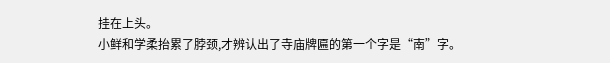挂在上头。
小鲜和学柔抬累了脖颈,才辨认出了寺庙牌匾的第一个字是“南”字。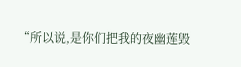“所以说,是你们把我的夜幽莲毁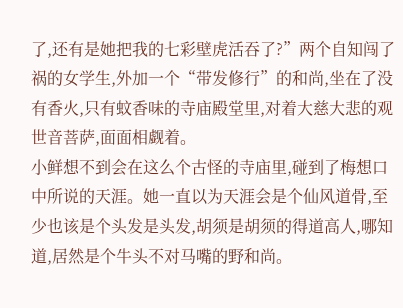了,还有是她把我的七彩壁虎活吞了?”两个自知闯了祸的女学生,外加一个“带发修行”的和尚,坐在了没有香火,只有蚊香味的寺庙殿堂里,对着大慈大悲的观世音菩萨,面面相觑着。
小鲜想不到会在这么个古怪的寺庙里,碰到了梅想口中所说的天涯。她一直以为天涯会是个仙风道骨,至少也该是个头发是头发,胡须是胡须的得道高人,哪知道,居然是个牛头不对马嘴的野和尚。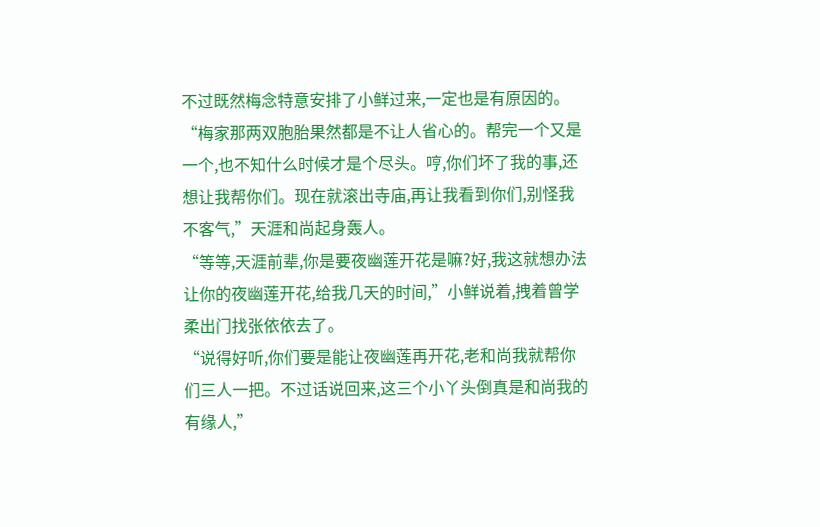不过既然梅念特意安排了小鲜过来,一定也是有原因的。
“梅家那两双胞胎果然都是不让人省心的。帮完一个又是一个,也不知什么时候才是个尽头。哼,你们坏了我的事,还想让我帮你们。现在就滚出寺庙,再让我看到你们,别怪我不客气,”天涯和尚起身轰人。
“等等,天涯前辈,你是要夜幽莲开花是嘛?好,我这就想办法让你的夜幽莲开花,给我几天的时间,”小鲜说着,拽着曾学柔出门找张依依去了。
“说得好听,你们要是能让夜幽莲再开花,老和尚我就帮你们三人一把。不过话说回来,这三个小丫头倒真是和尚我的有缘人,”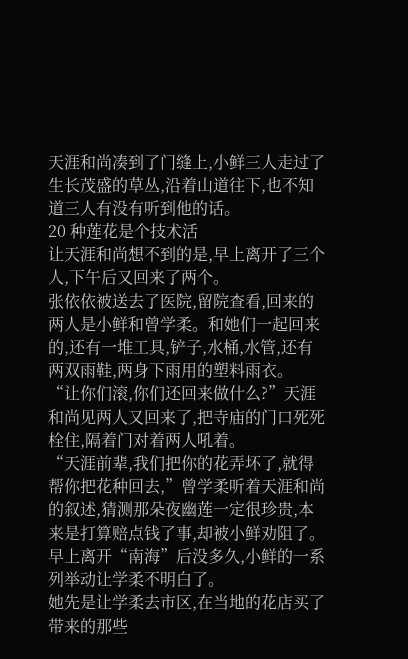天涯和尚凑到了门缝上,小鲜三人走过了生长茂盛的草丛,沿着山道往下,也不知道三人有没有听到他的话。
20 种莲花是个技术活
让天涯和尚想不到的是,早上离开了三个人,下午后又回来了两个。
张依依被送去了医院,留院查看,回来的两人是小鲜和曾学柔。和她们一起回来的,还有一堆工具,铲子,水桶,水管,还有两双雨鞋,两身下雨用的塑料雨衣。
“让你们滚,你们还回来做什么?”天涯和尚见两人又回来了,把寺庙的门口死死栓住,隔着门对着两人吼着。
“天涯前辈,我们把你的花弄坏了,就得帮你把花种回去,”曾学柔听着天涯和尚的叙述,猜测那朵夜幽莲一定很珍贵,本来是打算赔点钱了事,却被小鲜劝阻了。
早上离开“南海”后没多久,小鲜的一系列举动让学柔不明白了。
她先是让学柔去市区,在当地的花店买了带来的那些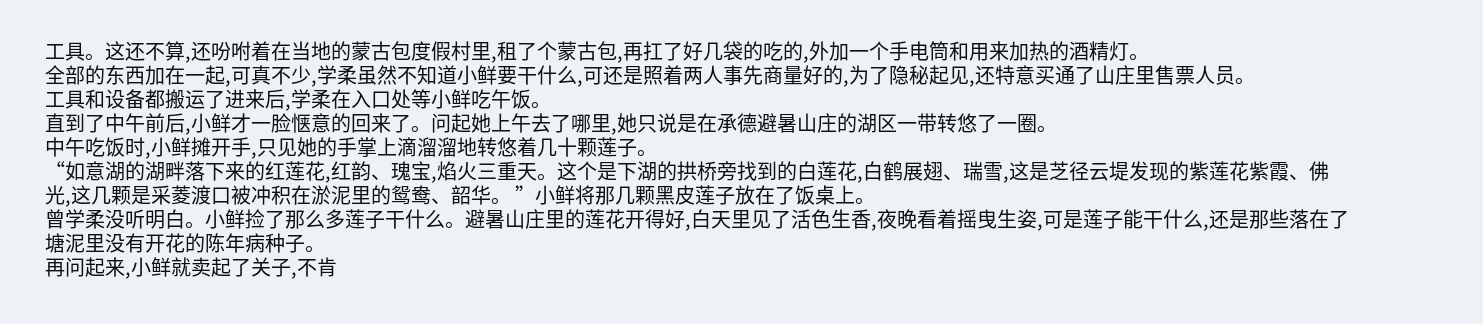工具。这还不算,还吩咐着在当地的蒙古包度假村里,租了个蒙古包,再扛了好几袋的吃的,外加一个手电筒和用来加热的酒精灯。
全部的东西加在一起,可真不少,学柔虽然不知道小鲜要干什么,可还是照着两人事先商量好的,为了隐秘起见,还特意买通了山庄里售票人员。
工具和设备都搬运了进来后,学柔在入口处等小鲜吃午饭。
直到了中午前后,小鲜才一脸惬意的回来了。问起她上午去了哪里,她只说是在承德避暑山庄的湖区一带转悠了一圈。
中午吃饭时,小鲜摊开手,只见她的手掌上滴溜溜地转悠着几十颗莲子。
“如意湖的湖畔落下来的红莲花,红韵、瑰宝,焰火三重天。这个是下湖的拱桥旁找到的白莲花,白鹤展翅、瑞雪,这是芝径云堤发现的紫莲花紫霞、佛光,这几颗是采菱渡口被冲积在淤泥里的鸳鸯、韶华。 ”小鲜将那几颗黑皮莲子放在了饭桌上。
曾学柔没听明白。小鲜捡了那么多莲子干什么。避暑山庄里的莲花开得好,白天里见了活色生香,夜晚看着摇曳生姿,可是莲子能干什么,还是那些落在了塘泥里没有开花的陈年病种子。
再问起来,小鲜就卖起了关子,不肯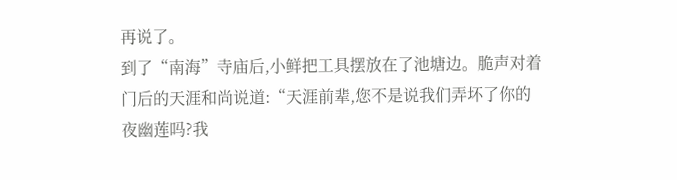再说了。
到了“南海”寺庙后,小鲜把工具摆放在了池塘边。脆声对着门后的天涯和尚说道:“天涯前辈,您不是说我们弄坏了你的夜幽莲吗?我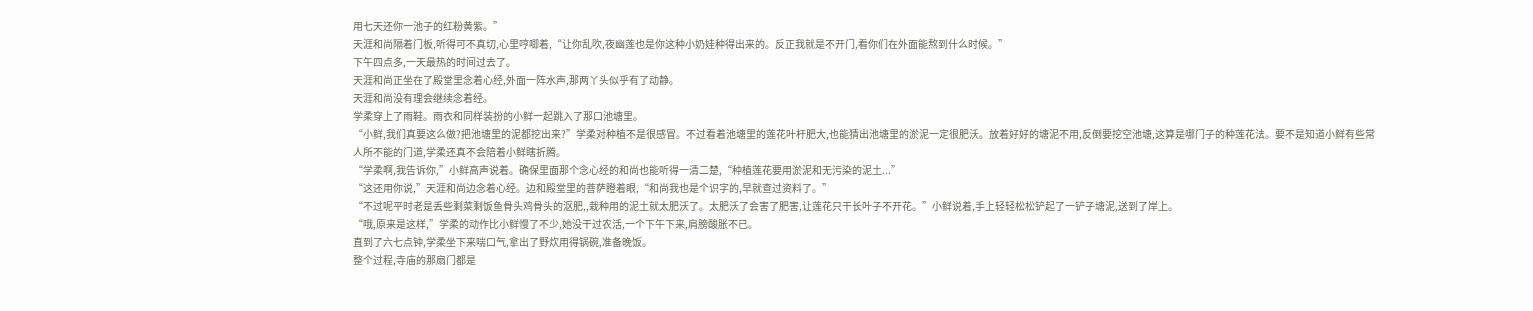用七天还你一池子的红粉黄紫。”
天涯和尚隔着门板,听得可不真切,心里哼唧着,“让你乱吹,夜幽莲也是你这种小奶娃种得出来的。反正我就是不开门,看你们在外面能熬到什么时候。”
下午四点多,一天最热的时间过去了。
天涯和尚正坐在了殿堂里念着心经,外面一阵水声,那两丫头似乎有了动静。
天涯和尚没有理会继续念着经。
学柔穿上了雨鞋。雨衣和同样装扮的小鲜一起跳入了那口池塘里。
“小鲜,我们真要这么做?把池塘里的泥都挖出来?”学柔对种植不是很感冒。不过看着池塘里的莲花叶杆肥大,也能猜出池塘里的淤泥一定很肥沃。放着好好的塘泥不用,反倒要挖空池塘,这算是哪门子的种莲花法。要不是知道小鲜有些常人所不能的门道,学柔还真不会陪着小鲜瞎折腾。
“学柔啊,我告诉你,”小鲜高声说着。确保里面那个念心经的和尚也能听得一清二楚,“种植莲花要用淤泥和无污染的泥土...”
“这还用你说,”天涯和尚边念着心经。边和殿堂里的菩萨瞪着眼,“和尚我也是个识字的,早就查过资料了。”
“不过呢平时老是丢些剩菜剩饭鱼骨头鸡骨头的沤肥,,栽种用的泥土就太肥沃了。太肥沃了会害了肥害,让莲花只干长叶子不开花。”小鲜说着,手上轻轻松松铲起了一铲子塘泥,送到了岸上。
“哦,原来是这样,”学柔的动作比小鲜慢了不少,她没干过农活,一个下午下来,肩膀酸胀不已。
直到了六七点钟,学柔坐下来喘口气,拿出了野炊用得锅碗,准备晚饭。
整个过程,寺庙的那扇门都是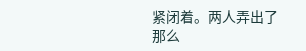紧闭着。两人弄出了那么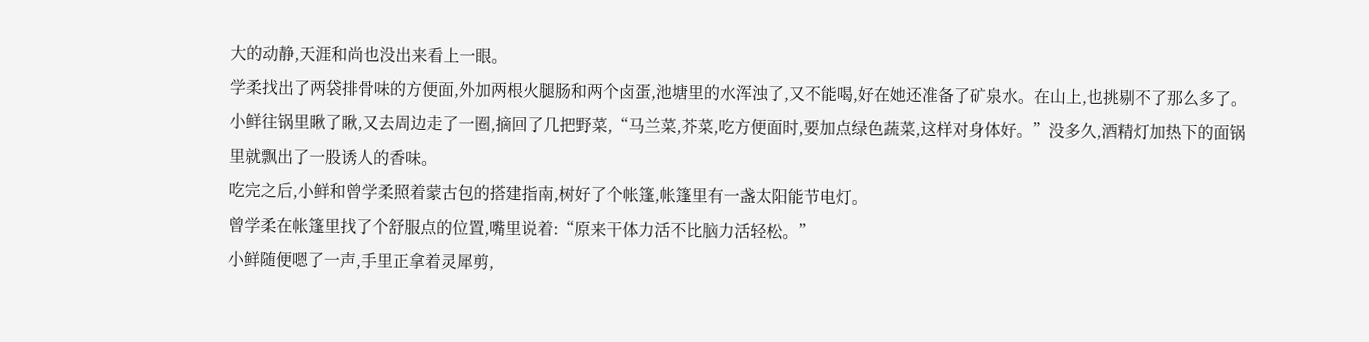大的动静,天涯和尚也没出来看上一眼。
学柔找出了两袋排骨味的方便面,外加两根火腿肠和两个卤蛋,池塘里的水浑浊了,又不能喝,好在她还准备了矿泉水。在山上,也挑剔不了那么多了。
小鲜往锅里瞅了瞅,又去周边走了一圈,摘回了几把野菜,“马兰菜,芥菜,吃方便面时,要加点绿色蔬菜,这样对身体好。”没多久,酒精灯加热下的面锅里就飘出了一股诱人的香味。
吃完之后,小鲜和曾学柔照着蒙古包的搭建指南,树好了个帐篷,帐篷里有一盏太阳能节电灯。
曾学柔在帐篷里找了个舒服点的位置,嘴里说着:“原来干体力活不比脑力活轻松。”
小鲜随便嗯了一声,手里正拿着灵犀剪,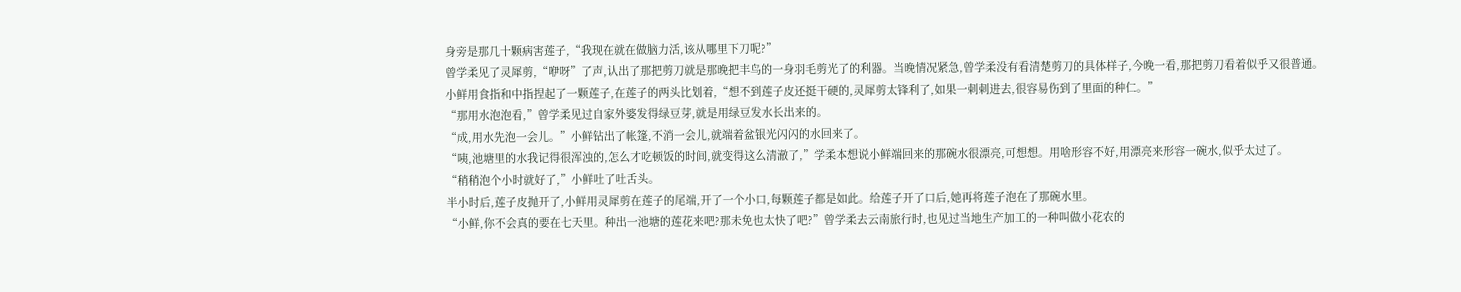身旁是那几十颗病害莲子,“我现在就在做脑力活,该从哪里下刀呢?”
曾学柔见了灵犀剪,“咿呀”了声,认出了那把剪刀就是那晚把丰鸟的一身羽毛剪光了的利器。当晚情况紧急,曾学柔没有看清楚剪刀的具体样子,今晚一看,那把剪刀看着似乎又很普通。
小鲜用食指和中指捏起了一颗莲子,在莲子的两头比划着,“想不到莲子皮还挺干硬的,灵犀剪太锋利了,如果一刺刺进去,很容易伤到了里面的种仁。”
“那用水泡泡看,”曾学柔见过自家外婆发得绿豆芽,就是用绿豆发水长出来的。
“成,用水先泡一会儿。”小鲜钻出了帐篷,不消一会儿,就端着盆银光闪闪的水回来了。
“咦,池塘里的水我记得很浑浊的,怎么才吃顿饭的时间,就变得这么清澈了,”学柔本想说小鲜端回来的那碗水很漂亮,可想想。用啥形容不好,用漂亮来形容一碗水,似乎太过了。
“稍稍泡个小时就好了,”小鲜吐了吐舌头。
半小时后,莲子皮抛开了,小鲜用灵犀剪在莲子的尾端,开了一个小口,每颗莲子都是如此。给莲子开了口后,她再将莲子泡在了那碗水里。
“小鲜,你不会真的要在七天里。种出一池塘的莲花来吧?那未免也太快了吧?”曾学柔去云南旅行时,也见过当地生产加工的一种叫做小花农的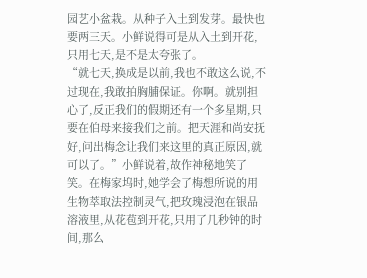园艺小盆栽。从种子入土到发芽。最快也要两三天。小鲜说得可是从入土到开花,只用七天,是不是太夸张了。
“就七天,换成是以前,我也不敢这么说,不过现在,我敢拍胸脯保证。你啊。就别担心了,反正我们的假期还有一个多星期,只要在伯母来接我们之前。把天涯和尚安抚好,问出梅念让我们来这里的真正原因,就可以了。”小鲜说着,故作神秘地笑了笑。在梅家坞时,她学会了梅想所说的用生物萃取法控制灵气,把玫瑰浸泡在银品溶液里,从花苞到开花,只用了几秒钟的时间,那么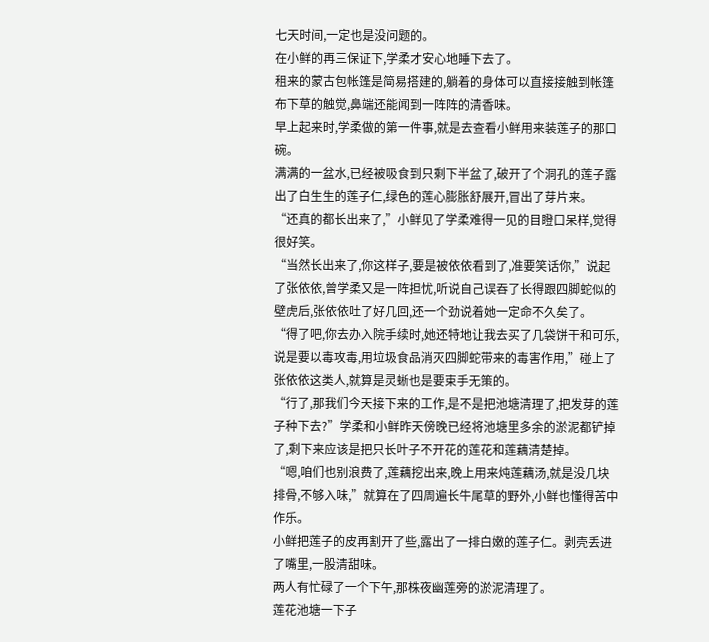七天时间,一定也是没问题的。
在小鲜的再三保证下,学柔才安心地睡下去了。
租来的蒙古包帐篷是简易搭建的,躺着的身体可以直接接触到帐篷布下草的触觉,鼻端还能闻到一阵阵的清香味。
早上起来时,学柔做的第一件事,就是去查看小鲜用来装莲子的那口碗。
满满的一盆水,已经被吸食到只剩下半盆了,破开了个洞孔的莲子露出了白生生的莲子仁,绿色的莲心膨胀舒展开,冒出了芽片来。
“还真的都长出来了,”小鲜见了学柔难得一见的目瞪口呆样,觉得很好笑。
“当然长出来了,你这样子,要是被依依看到了,准要笑话你,”说起了张依依,曾学柔又是一阵担忧,听说自己误吞了长得跟四脚蛇似的壁虎后,张依依吐了好几回,还一个劲说着她一定命不久矣了。
“得了吧,你去办入院手续时,她还特地让我去买了几袋饼干和可乐,说是要以毒攻毒,用垃圾食品消灭四脚蛇带来的毒害作用,”碰上了张依依这类人,就算是灵蜥也是要束手无策的。
“行了,那我们今天接下来的工作,是不是把池塘清理了,把发芽的莲子种下去?”学柔和小鲜昨天傍晚已经将池塘里多余的淤泥都铲掉了,剩下来应该是把只长叶子不开花的莲花和莲藕清楚掉。
“嗯,咱们也别浪费了,莲藕挖出来,晚上用来炖莲藕汤,就是没几块排骨,不够入味,”就算在了四周遍长牛尾草的野外,小鲜也懂得苦中作乐。
小鲜把莲子的皮再割开了些,露出了一排白嫩的莲子仁。剥壳丢进了嘴里,一股清甜味。
两人有忙碌了一个下午,那株夜幽莲旁的淤泥清理了。
莲花池塘一下子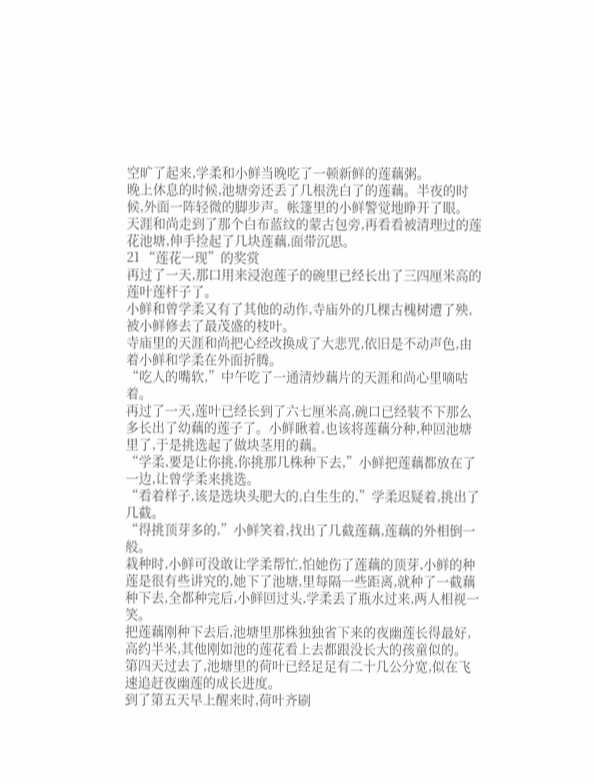空旷了起来,学柔和小鲜当晚吃了一顿新鲜的莲藕粥。
晚上休息的时候,池塘旁还丢了几根洗白了的莲藕。半夜的时候,外面一阵轻微的脚步声。帐篷里的小鲜警觉地睁开了眼。
天涯和尚走到了那个白布蓝纹的蒙古包旁,再看看被清理过的莲花池塘,伸手捡起了几块莲藕,面带沉思。
21 “莲花一现”的奖赏
再过了一天,那口用来浸泡莲子的碗里已经长出了三四厘米高的莲叶莲杆子了。
小鲜和曾学柔又有了其他的动作,寺庙外的几棵古槐树遭了殃,被小鲜修去了最茂盛的枝叶。
寺庙里的天涯和尚把心经改换成了大悲咒,依旧是不动声色,由着小鲜和学柔在外面折腾。
“吃人的嘴软,”中午吃了一通清炒藕片的天涯和尚心里嘀咕着。
再过了一天,莲叶已经长到了六七厘米高,碗口已经装不下那么多长出了幼藕的莲子了。小鲜瞅着,也该将莲藕分种,种回池塘里了,于是挑选起了做块茎用的藕。
“学柔,要是让你挑,你挑那几株种下去,”小鲜把莲藕都放在了一边,让曾学柔来挑选。
“看着样子,该是选块头肥大的,白生生的,”学柔迟疑着,挑出了几截。
“得挑顶芽多的,”小鲜笑着,找出了几截莲藕,莲藕的外相倒一般。
栽种时,小鲜可没敢让学柔帮忙,怕她伤了莲藕的顶芽,小鲜的种莲是很有些讲究的,她下了池塘,里每隔一些距离,就种了一截藕种下去,全都种完后,小鲜回过头,学柔丢了瓶水过来,两人相视一笑。
把莲藕刚种下去后,池塘里那株独独省下来的夜幽莲长得最好,高约半米,其他刚如池的莲花看上去都跟没长大的孩童似的。
第四天过去了,池塘里的荷叶已经足足有二十几公分宽,似在飞速追赶夜幽莲的成长进度。
到了第五天早上醒来时,荷叶齐刷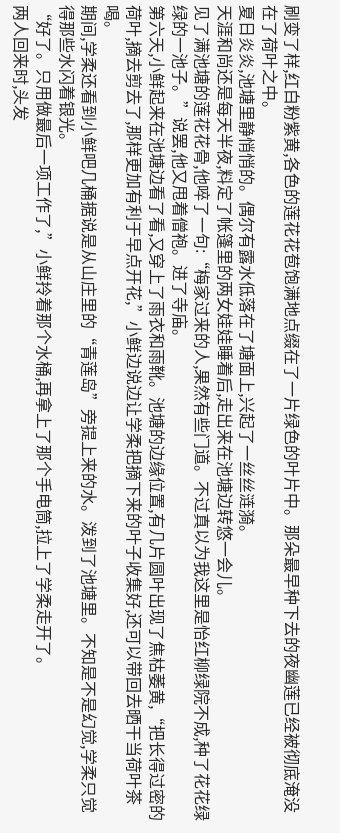刷变了样,红白粉紫黄,各色的莲花花苞饱满地点缀在了一片绿色的叶片中。那朵最早种下去的夜幽莲已经被彻底淹没在了荷叶之中。
夏日炎炎,池塘里静悄悄的。偶尔有露水低落在了塘面上,兴起了一丝丝涟漪。
天涯和尚还是每天半夜,料定了帐篷里的两女娃娃睡着后,走出来在池塘边转悠一会儿。
见了满池塘的莲花花骨,他啐了一句:“梅家过来的人,果然有些门道。不过真以为我这里是怡红柳绿院不成,种了花花绿绿的一池子。”说罢,他又甩着僧袍。进了寺庙。
第六天,小鲜起来在池塘边看了看,又穿上了雨衣和雨靴。池塘的边缘位置,有几片圆叶出现了焦枯萎黄,“把长得过密的荷叶,摘去剪去了,那样更加有利于早点开花,”小鲜边说边让学柔把摘下来的叶子收集好,还可以带回去晒干当荷叶茶喝。
期间,学柔还看到小鲜吧几桶据说是从山庄里的“青莲岛”旁提上来的水。泼到了池塘里。不知是不是幻觉,学柔只觉得那些水闪着银光。
“好了。只用做最后一项工作了,”小鲜拎着那个水桶,再拿上了那个手电筒,拉上了学柔走开了。
两人回来时,头发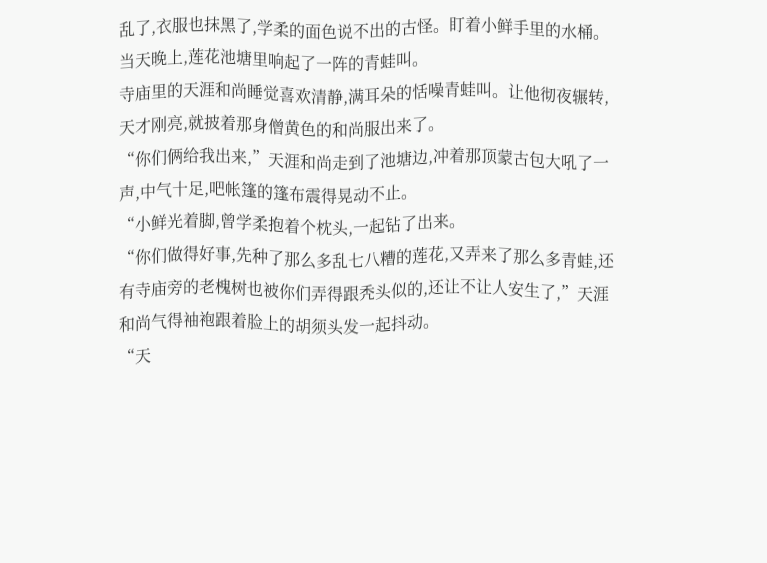乱了,衣服也抹黑了,学柔的面色说不出的古怪。盯着小鲜手里的水桶。
当天晚上,莲花池塘里响起了一阵的青蛙叫。
寺庙里的天涯和尚睡觉喜欢清静,满耳朵的恬噪青蛙叫。让他彻夜辗转,天才刚亮,就披着那身僧黄色的和尚服出来了。
“你们俩给我出来,”天涯和尚走到了池塘边,冲着那顶蒙古包大吼了一声,中气十足,吧帐篷的篷布震得晃动不止。
“小鲜光着脚,曾学柔抱着个枕头,一起钻了出来。
“你们做得好事,先种了那么多乱七八糟的莲花,又弄来了那么多青蛙,还有寺庙旁的老槐树也被你们弄得跟秃头似的,还让不让人安生了,”天涯和尚气得袖袍跟着脸上的胡须头发一起抖动。
“天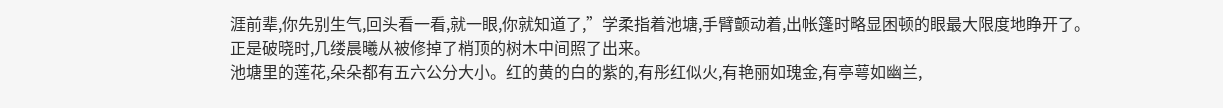涯前辈,你先别生气,回头看一看,就一眼,你就知道了,”学柔指着池塘,手臂颤动着,出帐篷时略显困顿的眼最大限度地睁开了。
正是破晓时,几缕晨曦从被修掉了梢顶的树木中间照了出来。
池塘里的莲花,朵朵都有五六公分大小。红的黄的白的紫的,有彤红似火,有艳丽如瑰金,有亭萼如幽兰,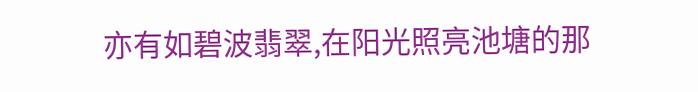亦有如碧波翡翠,在阳光照亮池塘的那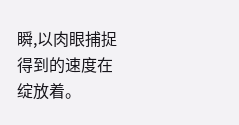瞬,以肉眼捕捉得到的速度在绽放着。